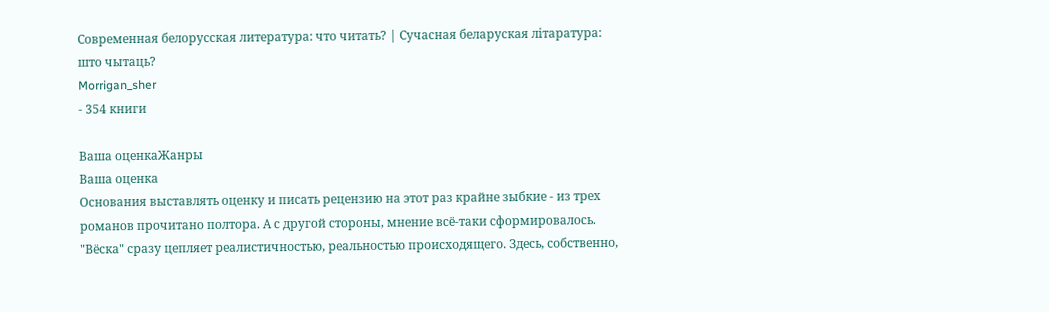Современная белорусская литература: что читать? | Сучасная беларуская лiтаратура: што чытаць?
Morrigan_sher
- 354 книги

Ваша оценкаЖанры
Ваша оценка
Основания выставлять оценку и писать рецензию на этот раз крайне зыбкие - из трех романов прочитано полтора. А с другой стороны, мнение всё-таки сформировалось.
"Вёска" сразу цепляет реалистичностью, реальностью происходящего. Здесь, собственно,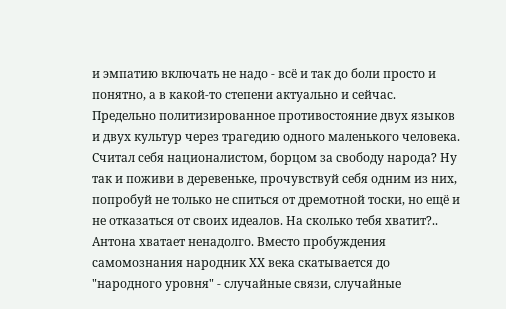и эмпатию включать не надо - всё и так до боли просто и понятно, а в какой-то степени актуально и сейчас. Предельно политизированное противостояние двух языков и двух культур через трагедию одного маленького человека. Считал себя националистом, борцом за свободу народа? Ну так и поживи в деревеньке, прочувствуй себя одним из них, попробуй не только не спиться от дремотной тоски, но ещё и не отказаться от своих идеалов. На сколько тебя хватит?.. Антона хватает ненадолго. Вместо пробуждения самомознания народник ХХ века скатывается до "народного уровня" - случайные связи, случайные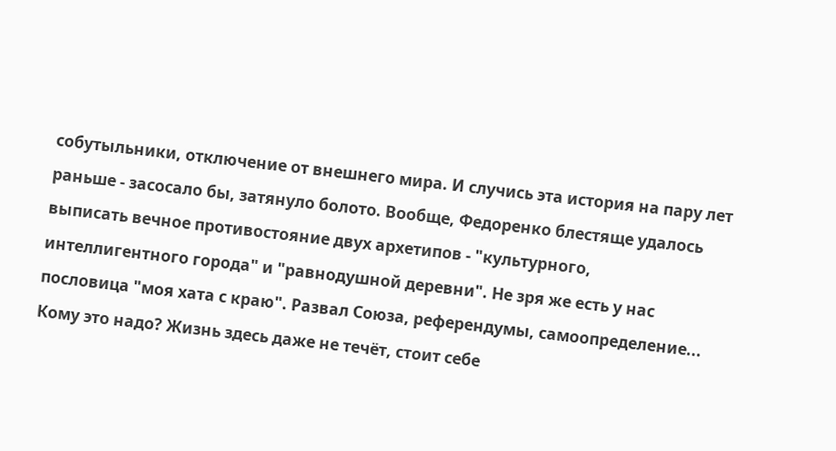собутыльники, отключение от внешнего мира. И случись эта история на пару лет раньше - засосало бы, затянуло болото. Вообще, Федоренко блестяще удалось выписать вечное противостояние двух архетипов - "культурного, интеллигентного города" и "равнодушной деревни". Не зря же есть у нас пословица "моя хата с краю". Развал Союза, референдумы, самоопределение... Кому это надо? Жизнь здесь даже не течёт, стоит себе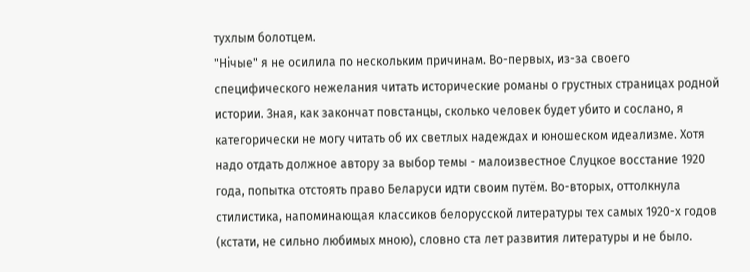тухлым болотцем.
"Нiчые" я не осилила по нескольким причинам. Во-первых, из-за своего специфического нежелания читать исторические романы о грустных страницах родной истории. Зная, как закончат повстанцы, сколько человек будет убито и сослано, я категорически не могу читать об их светлых надеждах и юношеском идеализме. Хотя надо отдать должное автору за выбор темы - малоизвестное Слуцкое восстание 1920 года, попытка отстоять право Беларуси идти своим путём. Во-вторых, оттолкнула стилистика, напоминающая классиков белорусской литературы тех самых 1920-х годов (кстати, не сильно любимых мною), словно ста лет развития литературы и не было.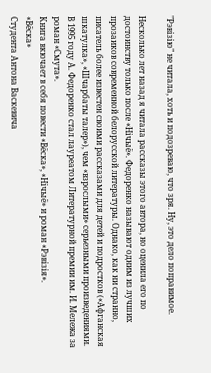"Рэвізію" не читала, хоть и подозреваю, что зря. Ну, это дело поправимое.

Несколько лет назад я читала рассказы этого автора, но оценила его по достоинству только после «Нічыё». Федоренко называют одним из лучших прозаиков современной белорусской литературы. Однако, как ни странно, писатель более известен своими рассказами для детей и подростков («Афганская шкатулка», «Шчарбаты талер»), чем «взрослыми» серьезными произведениями. В 1995 году А. Федоренко стал лауреатом Литературной премии им. И. Мележа за роман «Смута».
Книга вкючает в себя повести «Вёска», «Нічыё» и роман «Рэвізія».
«Вёска»
Cтудента Антона Васкевича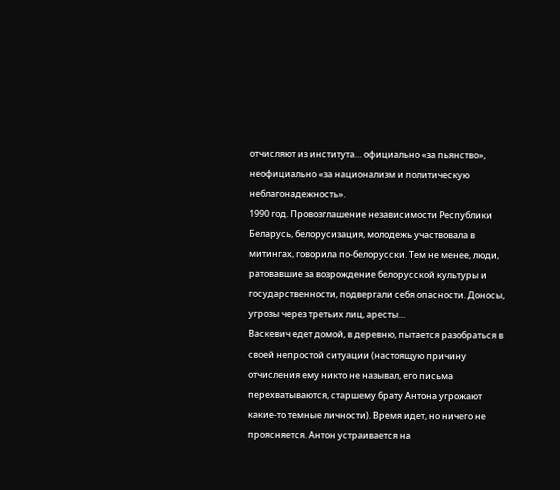отчисляют из института… официально «за пьянство», неофициально «за национализм и политическую неблагонадежность».
1990 год. Провозглашение независимости Республики Беларусь, белорусизация, молодежь участвовала в митингах, говорила по-белорусски. Тем не менее, люди, ратовавшие за возрождение белорусской культуры и государственности, подвергали себя опасности. Доносы, угрозы через третьих лиц, аресты…
Васкевич едет домой, в деревню, пытается разобраться в своей непростой ситуации (настоящую причину отчисления ему никто не называл, его письма перехватываются, старшему брату Антона угрожают какие-то темные личности). Время идет, но ничего не проясняется. Антон устраивается на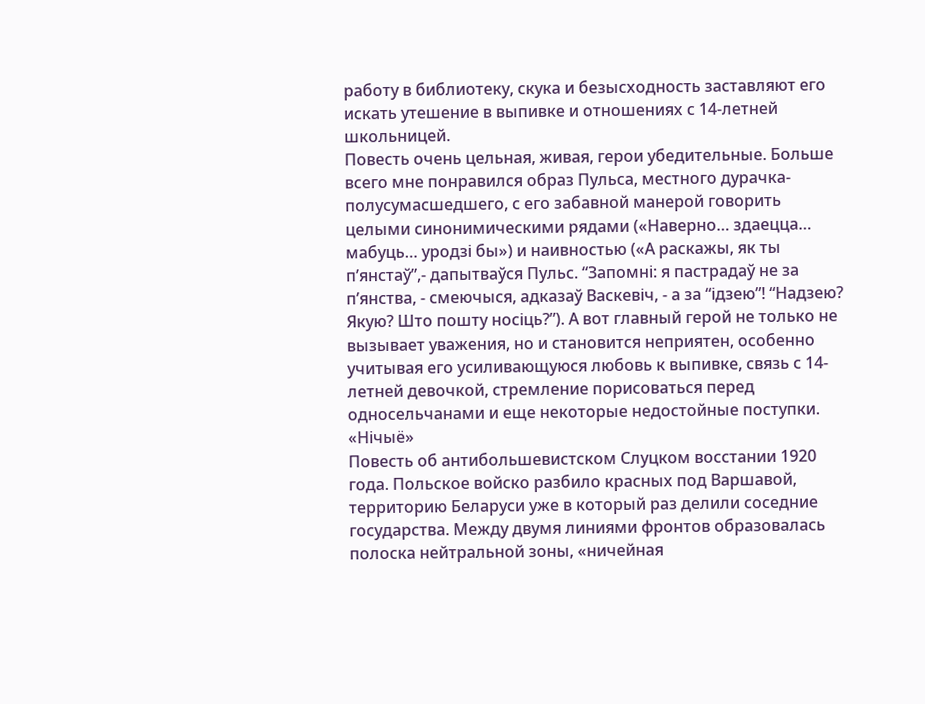работу в библиотеку, скука и безысходность заставляют его искать утешение в выпивке и отношениях с 14-летней школьницей.
Повесть очень цельная, живая, герои убедительные. Больше всего мне понравился образ Пульса, местного дурачка-полусумасшедшего, с его забавной манерой говорить целыми синонимическими рядами («Наверно… здаецца… мабуць… уродзі бы») и наивностью («А раскажы, як ты п’янстаў”,- дапытваўся Пульс. “Запомні: я пастрадаў не за п’янства, - смеючыся, адказаў Васкевіч, - а за “ідзею”! “Надзею? Якую? Што пошту носіць?”). А вот главный герой не только не вызывает уважения, но и становится неприятен, особенно учитывая его усиливающуюся любовь к выпивке, связь с 14-летней девочкой, стремление порисоваться перед односельчанами и еще некоторые недостойные поступки.
«Нічыё»
Повесть об антибольшевистском Слуцком восстании 1920 года. Польское войско разбило красных под Варшавой, территорию Беларуси уже в который раз делили соседние государства. Между двумя линиями фронтов образовалась полоска нейтральной зоны, «ничейная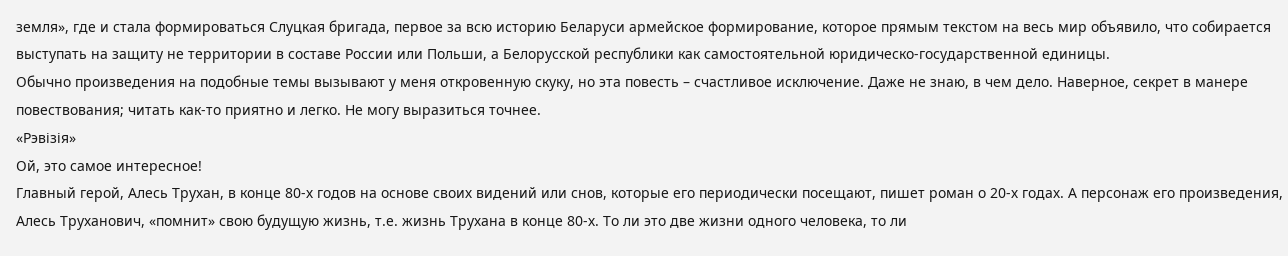земля», где и стала формироваться Слуцкая бригада, первое за всю историю Беларуси армейское формирование, которое прямым текстом на весь мир объявило, что собирается выступать на защиту не территории в составе России или Польши, а Белорусской республики как самостоятельной юридическо-государственной единицы.
Обычно произведения на подобные темы вызывают у меня откровенную скуку, но эта повесть – счастливое исключение. Даже не знаю, в чем дело. Наверное, секрет в манере повествования; читать как-то приятно и легко. Не могу выразиться точнее.
«Рэвізія»
Ой, это самое интересное!
Главный герой, Алесь Трухан, в конце 80-х годов на основе своих видений или снов, которые его периодически посещают, пишет роман о 20-х годах. А персонаж его произведения, Алесь Труханович, «помнит» свою будущую жизнь, т.е. жизнь Трухана в конце 80-х. То ли это две жизни одного человека, то ли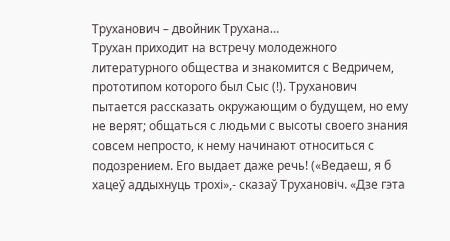Труханович – двойник Трухана…
Трухан приходит на встречу молодежного литературного общества и знакомится с Ведричем, прототипом которого был Сыс (!). Труханович пытается рассказать окружающим о будущем, но ему не верят; общаться с людьми с высоты своего знания совсем непросто, к нему начинают относиться с подозрением. Его выдает даже речь! («Ведаеш, я б хацеў аддыхнуць трохі»,- сказаў Трухановіч. «Дзе гэта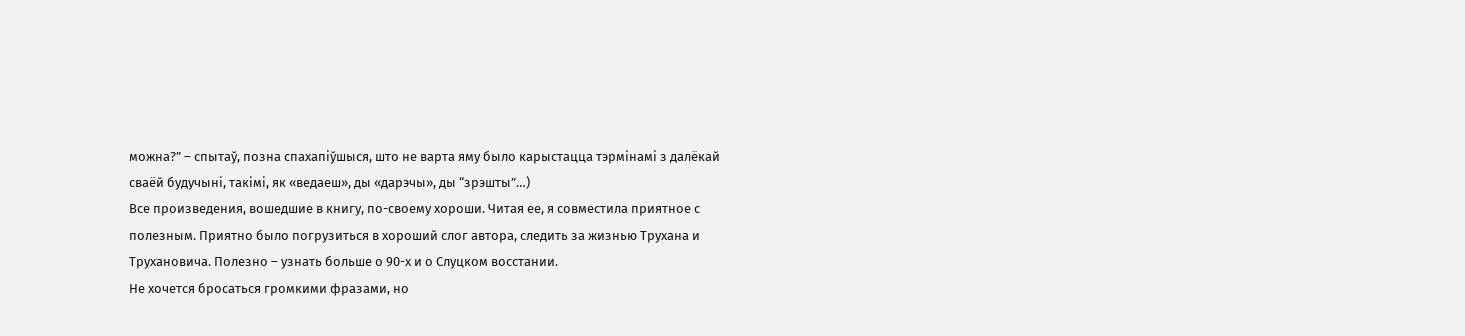можна?” – спытаў, позна спахапіўшыся, што не варта яму было карыстацца тэрмінамі з далёкай сваёй будучыні, такімі, як «ведаеш», ды «дарэчы», ды “зрэшты”…)
Все произведения, вошедшие в книгу, по-своему хороши. Читая ее, я совместила приятное с полезным. Приятно было погрузиться в хороший слог автора, следить за жизнью Трухана и Трухановича. Полезно – узнать больше о 90-х и о Слуцком восстании.
Не хочется бросаться громкими фразами, но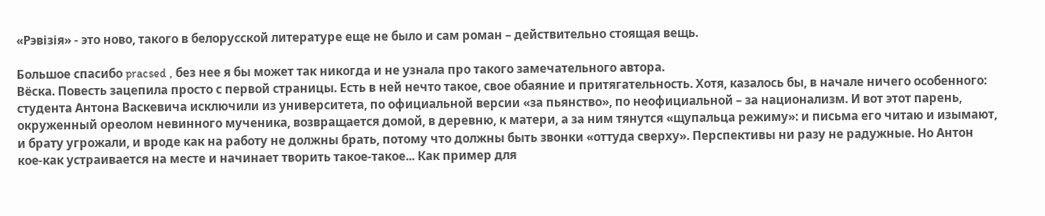«Рэвізія» - это ново, такого в белорусской литературе еще не было и сам роман – действительно стоящая вещь.

Большое спасибо pracsed , без нее я бы может так никогда и не узнала про такого замечательного автора.
Вёска. Повесть зацепила просто с первой страницы. Есть в ней нечто такое, свое обаяние и притягательность. Хотя, казалось бы, в начале ничего особенного: студента Антона Васкевича исключили из университета, по официальной версии «за пьянство», по неофициальной – за национализм. И вот этот парень, окруженный ореолом невинного мученика, возвращается домой, в деревню, к матери, а за ним тянутся «щупальца режиму»: и письма его читаю и изымают, и брату угрожали, и вроде как на работу не должны брать, потому что должны быть звонки «оттуда сверху». Перспективы ни разу не радужные. Но Антон кое-как устраивается на месте и начинает творить такое-такое... Как пример для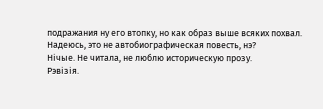подражания ну его втопку, но как образ выше всяких похвал. Надеюсь, это не автобиографическая повесть, нэ?
Нiчые. Не читала, не люблю историческую прозу.
Рэвiзiя.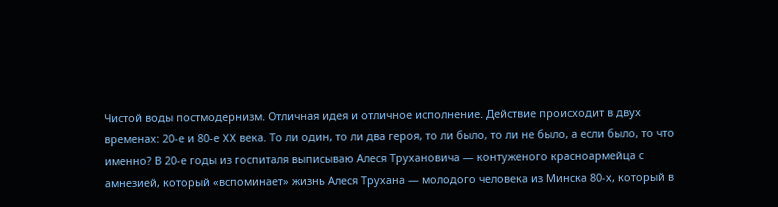Чистой воды постмодернизм. Отличная идея и отличное исполнение. Действие происходит в двух временах: 20-е и 80-е XX века. То ли один, то ли два героя, то ли было, то ли не было, а если было, то что именно? В 20-е годы из госпиталя выписываю Алеся Трухановича — контуженого красноармейца с амнезией, который «вспоминает» жизнь Алеся Трухана — молодого человека из Минска 80-х, который в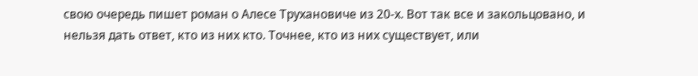свою очередь пишет роман о Алесе Трухановиче из 20-х. Вот так все и закольцовано, и нельзя дать ответ, кто из них кто. Точнее, кто из них существует, или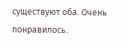существуют оба. Очень понравилось.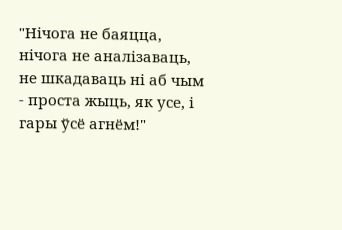"Нічога не баяцца, нічога не аналізаваць, не шкадаваць ні аб чым - проста жыць, як усе, і гары ўсё агнём!"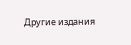Другие издания